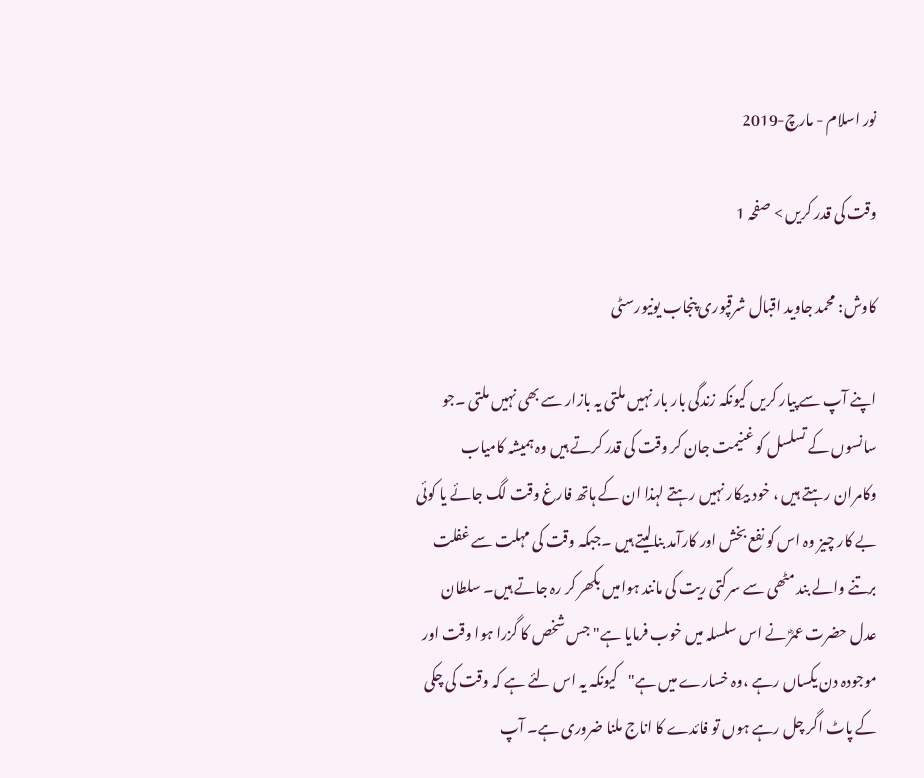نور اسلام - مارچ-2019

وقت کی قدر کریں > صفحہ 1

کاوش: محمد جاوید اقبال شرقپوری پنجاب یونیورسٹی

اپنے آپ سے پیار کریں کیونکہ زندگی بار بار نہیں ملتی یہ بازار سے بھی نہیں ملتی ۔جو سانسوں کے تسلسل کو غنیمت جان کر وقت کی قدر کرتے ہیں وہ ہمیشہ کامیاب وکامران رہتے ہیں ، خود بیکار نہیں رہتے لہذا ان کے ہاتھ فارغ وقت لگ جائے یا کوئی بے کار چیز وہ اس کو نفع بخش اور کارآمد بنالیتے ہیں ۔جبکہ وقت کی مہلت سے غفلت برتنے والے بند مٹھی سے سرکتی ریت کی مانند ہوامیں بکھر کر رہ جاتے ہیں۔ سلطان عدل حضرت عمرؓ نے اس سلسلہ میں خوب فرمایا ہے" جس شخص کا گزرا ہوا وقت اور موجودہ دن یکساں رہے ،وہ خسارے میں ہے"کیونکہ یہ اس لئے ہے کہ وقت کی چکی کے پاٹ اگر چل رہے ہوں تو فائدے کا اناج ملنا ضروری ہے۔ آپ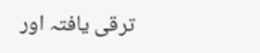ترقی یافتہ اور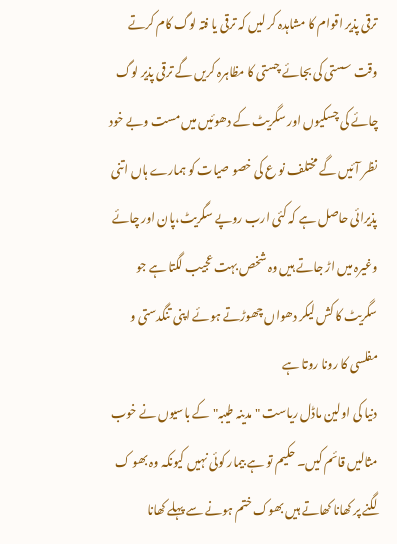ترقی پذیر اقوام کا مشاہدہ کر لیں کہ ترقی یا فتہ لوگ کام کرتے وقت سستی کی بجائے چستی کا مظاہرہ کریں گے ترقی پذیر لوگ چائے کی چسکیوں اور سگریٹ کے دھوئیں میں مست وبے خود نظر آئیں گے مختلف نو ع کی خصو صیات کو ہمارے ہاں اتنی پذیرائی حاصل ہے کہ کئی ارب روپے سگریٹ،پان اور چائے وغیرہ میں اڑ جاتے ہیں وہ شخص بہت عجیب لگتا ہے جو سگریٹ کا کش لیکر دھواں چھوڑتے ہوئے اپنی تنگدستی و مفلسی کا رونا روتا ہے
دنیا کی اولین ماڈل ریاست "مدینہ طیبہ"کے باسیوں نے خوب مثالیں قائم کیں۔ حکیم تو ہے بیمار کوئی نہیں کیونکہ وہ بھو ک لگنے پر کھانا کھاتے ہیں بھوک ختم ہونے سے پہلے کھانا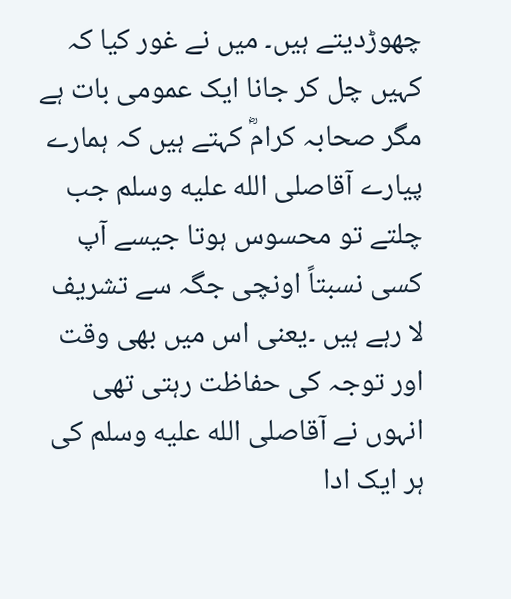چھوڑدیتے ہیں۔ میں نے غور کیا کہ کہیں چل کر جانا ایک عمومی بات ہے مگر صحابہ کرامؓ کہتے ہیں کہ ہمارے پیارے آقاصلى الله عليه وسلم جب چلتے تو محسوس ہوتا جیسے آپ کسی نسبتاً اونچی جگہ سے تشریف لا رہے ہیں ۔یعنی اس میں بھی وقت اور توجہ کی حفاظت رہتی تھی انہوں نے آقاصلى الله عليه وسلم کی ہر ایک ادا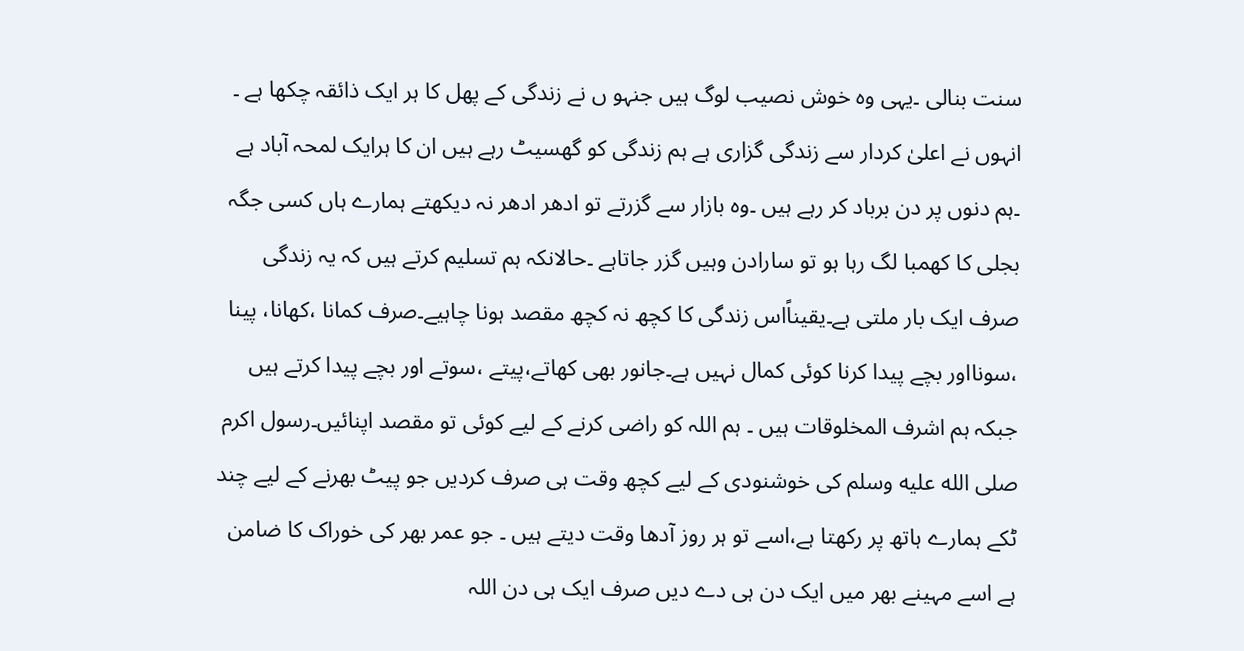سنت بنالی ۔یہی وہ خوش نصیب لوگ ہیں جنہو ں نے زندگی کے پھل کا ہر ایک ذائقہ چکھا ہے ۔
انہوں نے اعلیٰ کردار سے زندگی گزاری ہے ہم زندگی کو گھسیٹ رہے ہیں ان کا ہرایک لمحہ آباد ہے ۔ہم دنوں پر دن برباد کر رہے ہیں ۔وہ بازار سے گزرتے تو ادھر ادھر نہ دیکھتے ہمارے ہاں کسی جگہ بجلی کا کھمبا لگ رہا ہو تو سارادن وہیں گزر جاتاہے ۔حالانکہ ہم تسلیم کرتے ہیں کہ یہ زندگی صرف ایک بار ملتی ہے۔یقیناًاس زندگی کا کچھ نہ کچھ مقصد ہونا چاہیے۔صرف کمانا ،کھانا، پینا ،سونااور بچے پیدا کرنا کوئی کمال نہیں ہے۔جانور بھی کھاتے،پیتے ،سوتے اور بچے پیدا کرتے ہیں جبکہ ہم اشرف المخلوقات ہیں ۔ ہم اللہ کو راضی کرنے کے لیے کوئی تو مقصد اپنائیں۔رسول اکرم صلى الله عليه وسلم کی خوشنودی کے لیے کچھ وقت ہی صرف کردیں جو پیٹ بھرنے کے لیے چند ٹکے ہمارے ہاتھ پر رکھتا ہے،اسے تو ہر روز آدھا وقت دیتے ہیں ۔ جو عمر بھر کی خوراک کا ضامن ہے اسے مہینے بھر میں ایک دن ہی دے دیں صرف ایک ہی دن اللہ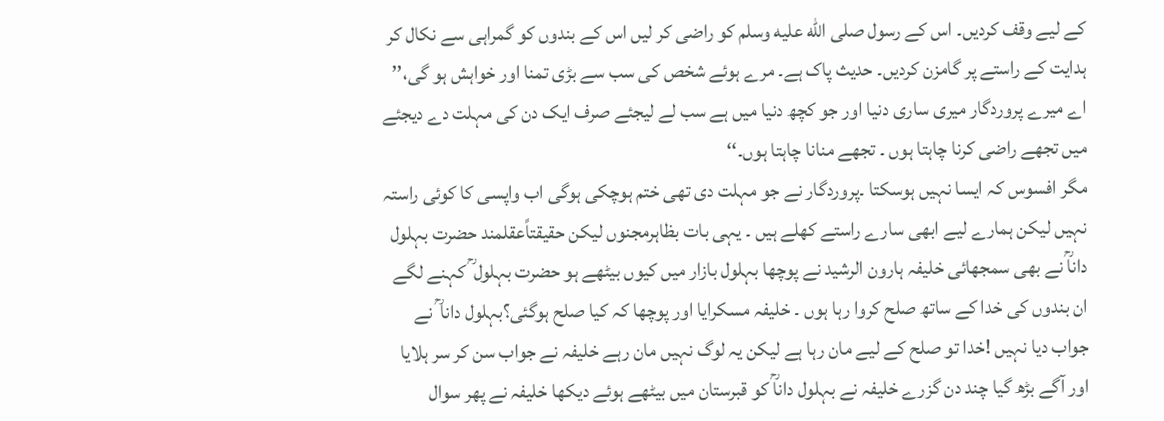کے لیے وقف کردیں۔ اس کے رسول صلى الله عليه وسلم کو راضی کر لیں اس کے بندوں کو گمراہی سے نکال کر ہدایت کے راستے پر گامزن کردیں۔ حدیث پاک ہے۔ مرے ہوئے شخص کی سب سے بڑی تمنا اور خواہش ہو گی،’’ اے میرے پروردگار میری ساری دنیا اور جو کچھ دنیا میں ہے سب لے لیجئے صرف ایک دن کی مہلت دے دیجئے میں تجھے راضی کرنا چاہتا ہوں ۔ تجھے منانا چاہتا ہوں۔‘‘
مگر افسوس کہ ایسا نہیں ہوسکتا ۔پروردگار نے جو مہلت دی تھی ختم ہوچکی ہوگی اب واپسی کا کوئی راستہ نہیں لیکن ہمارے لیے ابھی سارے راستے کھلے ہیں ۔ یہی بات بظاہرمجنوں لیکن حقیقتاًعقلمند حضرت بہلول داناؒ نے بھی سمجھائی خلیفہ ہارون الرشید نے پوچھا بہلول بازار میں کیوں بیٹھے ہو حضرت بہلول ؒ کہنے لگے ان بندوں کی خدا کے ساتھ صلح کروا رہا ہوں ۔ خلیفہ مسکرایا اور پوچھا کہ کیا صلح ہوگئی؟بہلول دانا ؒ نے جواب دیا نہیں !خدا تو صلح کے لیے مان رہا ہے لیکن یہ لوگ نہیں مان رہے خلیفہ نے جواب سن کر سر ہلایا اور آگے بڑھ گیا چند دن گزرے خلیفہ نے بہلول داناؒ کو قبرستان میں بیٹھے ہوئے دیکھا خلیفہ نے پھر سوال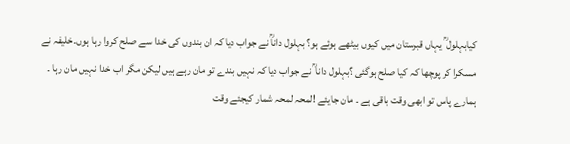کیابہلول ؒ یہاں قبرستان میں کیوں بیٹھے ہوئے ہو؟ بہلول داناؒ نے جواب دیا کہ ان بندوں کی خدا سے صلح کروا رہا ہوں۔خلیفہ نے مسکرا کر پوچھا کہ کیا صلح ہوگئی ؟بہلول دانا ؒ نے جواب دیا کہ نہیں بندے تو مان رہے ہیں لیکن مگر اب خدا نہیں مان رہا ۔
ہمارے پاس تو ابھی وقت باقی ہے ۔ مان جایئے !لمحہ لمحہ شمار کیجئے وقت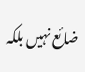ضائع نہیں بلکہ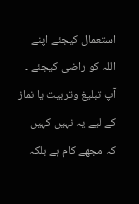استعمال کیجئے اپنے اللہ کو راضی کیجئے ۔ آپ تبلیغ وتربیت یا نماز کے لیے یہ نہیں کہیں کہ مجھے کام ہے بلکہ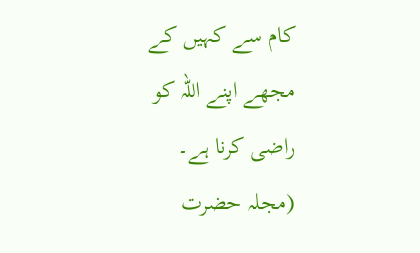کام سے کہیں کے مجھے اپنے اللہ کو راضی کرنا ہے۔
(مجلہ حضرت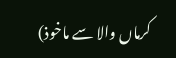کرماں والا سے ماخوذ)